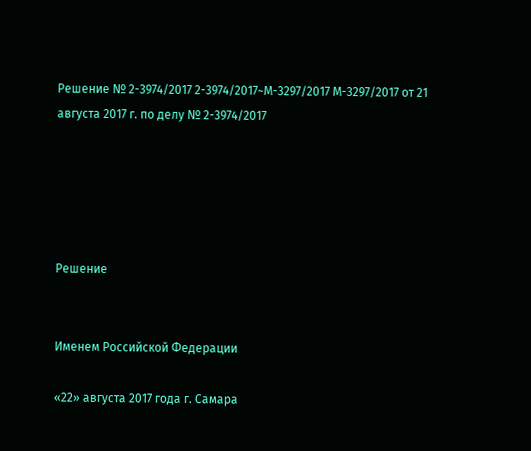Решение № 2-3974/2017 2-3974/2017~М-3297/2017 М-3297/2017 от 21 августа 2017 г. по делу № 2-3974/2017





Решение


Именем Российской Федерации

«22» августа 2017 года г. Самара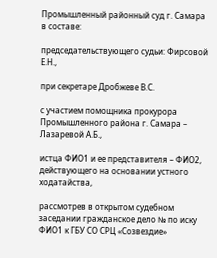Промышленный районный суд г. Самара в составе:

председательствующего судьи: Фирсовой Е.Н.,

при секретаре Дробжеве В.С.

с участием помощника прокурора Промышленного района г. Самара – Лазаревой А.Б.,

истца ФИО1 и ее представителя – ФИО2, действующего на основании устного ходатайства,

рассмотрев в открытом судебном заседании гражданское дело № по иску ФИО1 к ГБУ СО СРЦ «Созвездие»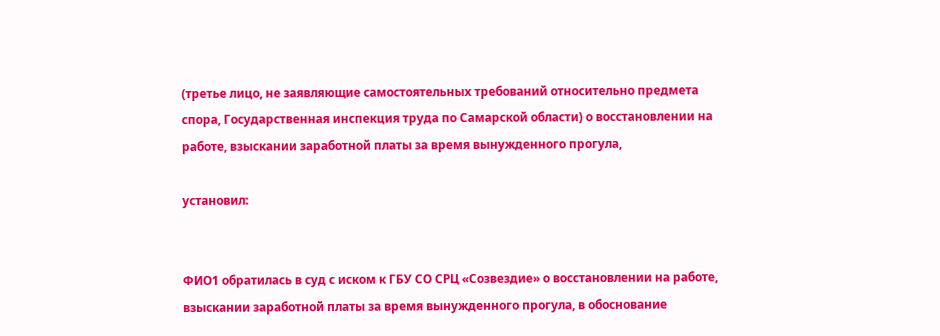(третье лицо, не заявляющие самостоятельных требований относительно предмета спора, Государственная инспекция труда по Самарской области) о восстановлении на работе, взыскании заработной платы за время вынужденного прогула,

установил:


ФИО1 обратилась в суд с иском к ГБУ СО СРЦ «Созвездие» о восстановлении на работе, взыскании заработной платы за время вынужденного прогула, в обоснование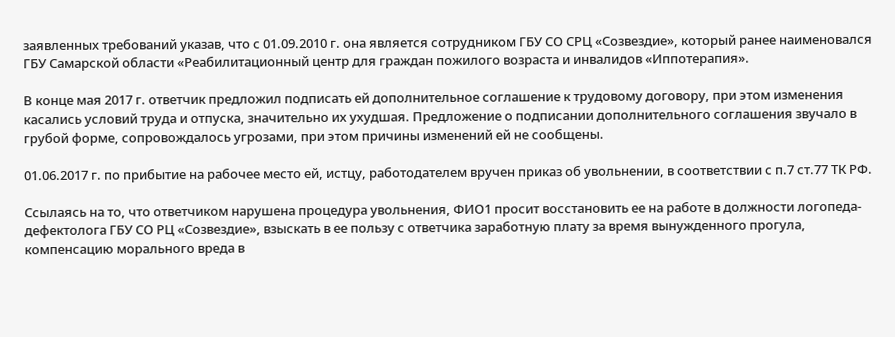заявленных требований указав, что с 01.09.2010 г. она является сотрудником ГБУ СО СРЦ «Созвездие», который ранее наименовался ГБУ Самарской области «Реабилитационный центр для граждан пожилого возраста и инвалидов «Иппотерапия».

В конце мая 2017 г. ответчик предложил подписать ей дополнительное соглашение к трудовому договору, при этом изменения касались условий труда и отпуска, значительно их ухудшая. Предложение о подписании дополнительного соглашения звучало в грубой форме, сопровождалось угрозами, при этом причины изменений ей не сообщены.

01.06.2017 г. по прибытие на рабочее место ей, истцу, работодателем вручен приказ об увольнении, в соответствии с п.7 ст.77 ТК РФ.

Ссылаясь на то, что ответчиком нарушена процедура увольнения, ФИО1 просит восстановить ее на работе в должности логопеда-дефектолога ГБУ СО РЦ «Созвездие», взыскать в ее пользу с ответчика заработную плату за время вынужденного прогула, компенсацию морального вреда в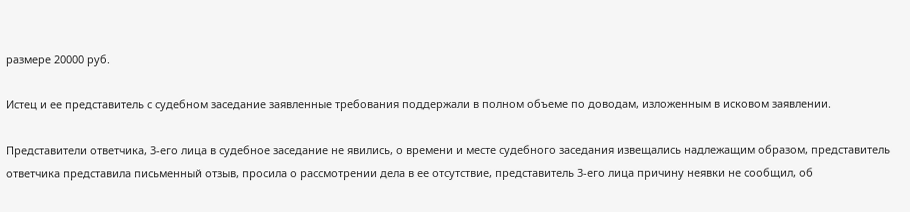размере 20000 руб.

Истец и ее представитель с судебном заседание заявленные требования поддержали в полном объеме по доводам, изложенным в исковом заявлении.

Представители ответчика, 3-его лица в судебное заседание не явились, о времени и месте судебного заседания извещались надлежащим образом, представитель ответчика представила письменный отзыв, просила о рассмотрении дела в ее отсутствие, представитель 3-его лица причину неявки не сообщил, об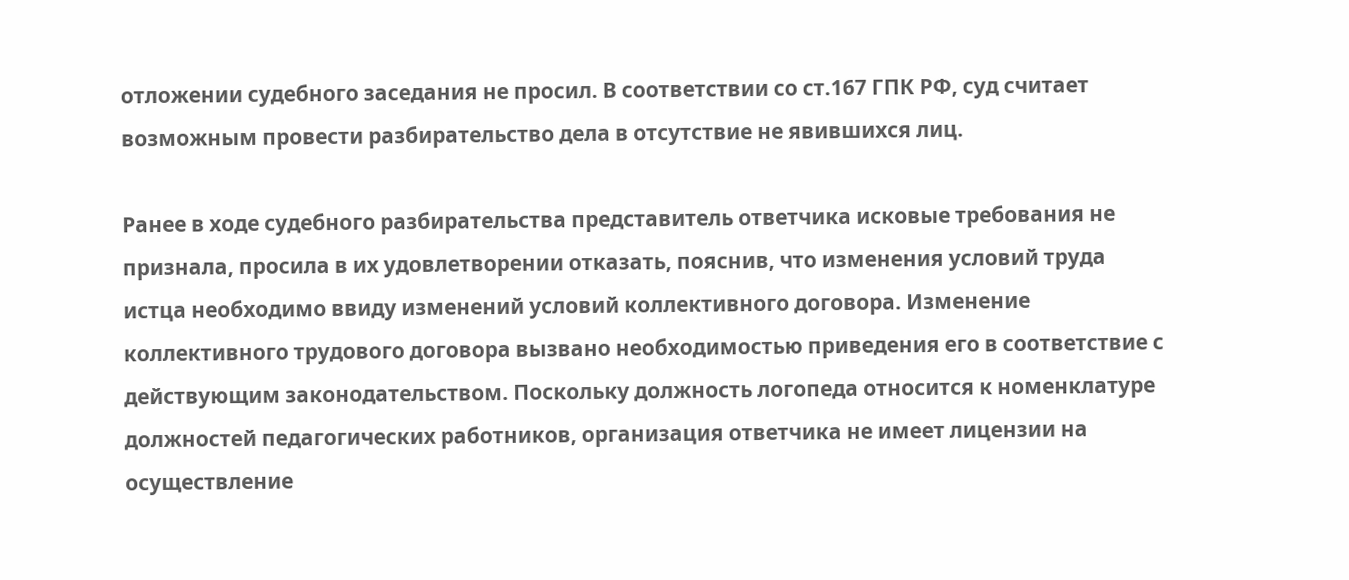отложении судебного заседания не просил. В соответствии со ст.167 ГПК РФ, суд считает возможным провести разбирательство дела в отсутствие не явившихся лиц.

Ранее в ходе судебного разбирательства представитель ответчика исковые требования не признала, просила в их удовлетворении отказать, пояснив, что изменения условий труда истца необходимо ввиду изменений условий коллективного договора. Изменение коллективного трудового договора вызвано необходимостью приведения его в соответствие с действующим законодательством. Поскольку должность логопеда относится к номенклатуре должностей педагогических работников, организация ответчика не имеет лицензии на осуществление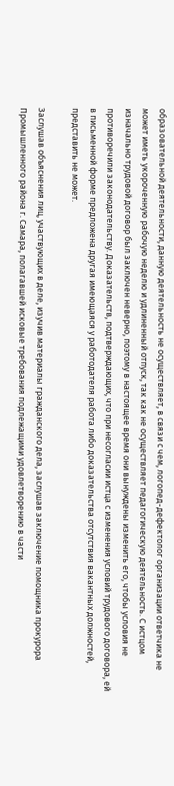образовательной деятельности, данную деятельность не осуществляет, в связи с чем, логопед-дефектолог организации ответчика не может иметь укороченную рабочую неделю и удлиненный отпуск, так как не осуществляет педагогическую деятельность. С истцом изначально трудовой договор был заключен неверно, поэтому в настоящее время они вынуждены изменить его, чтобы условия не противоречили законодательству. Доказательств, подтверждающих, что при несогласии истца с изменения условий трудового договора, ей в письменной форме предложена другая имеющаяся у работодателя работа либо доказательства отсутствия вакантных должностей, представить не может.

Заслушав объяснения лиц, участвующих в деле, изучив материалы гражданского дела, заслушав заключение помощника прокурора Промышленного района г. Самара, полагавшей исковые требования подлежащими удовлетворению в части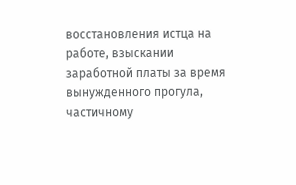восстановления истца на работе, взыскании заработной платы за время вынужденного прогула, частичному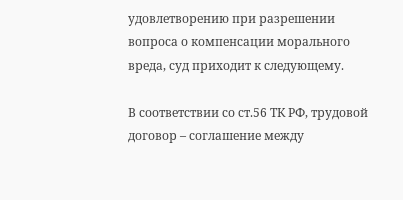удовлетворению при разрешении вопроса о компенсации морального вреда, суд приходит к следующему.

В соответствии со ст.56 ТК РФ, трудовой договор – соглашение между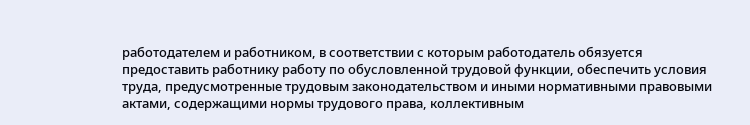работодателем и работником, в соответствии с которым работодатель обязуется предоставить работнику работу по обусловленной трудовой функции, обеспечить условия труда, предусмотренные трудовым законодательством и иными нормативными правовыми актами, содержащими нормы трудового права, коллективным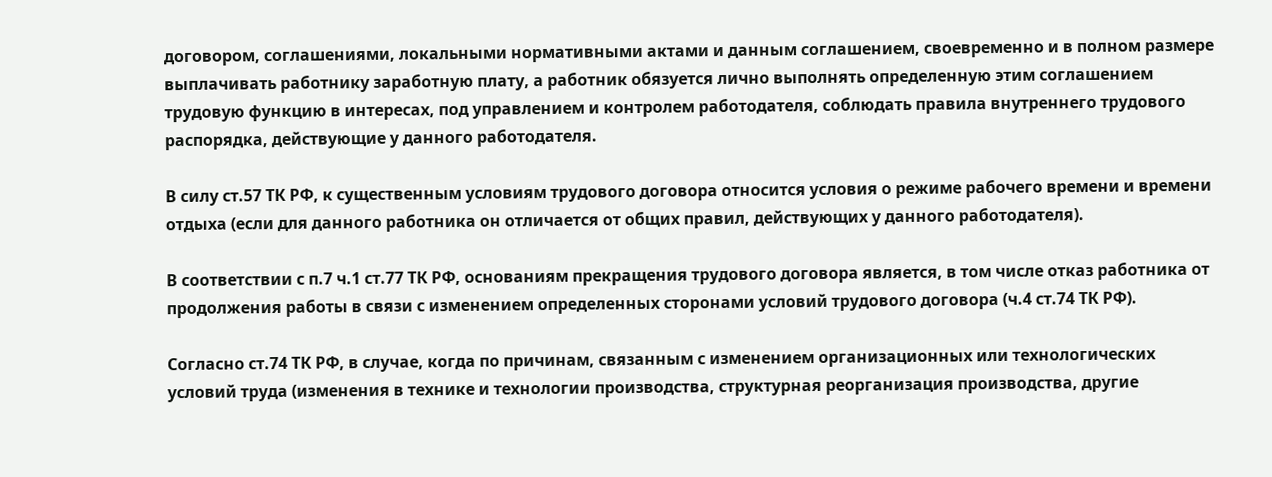договором, соглашениями, локальными нормативными актами и данным соглашением, своевременно и в полном размере выплачивать работнику заработную плату, а работник обязуется лично выполнять определенную этим соглашением трудовую функцию в интересах, под управлением и контролем работодателя, соблюдать правила внутреннего трудового распорядка, действующие у данного работодателя.

В силу ст.57 ТК РФ, к существенным условиям трудового договора относится условия о режиме рабочего времени и времени отдыха (если для данного работника он отличается от общих правил, действующих у данного работодателя).

В соответствии с п.7 ч.1 ст.77 ТК РФ, основаниям прекращения трудового договора является, в том числе отказ работника от продолжения работы в связи с изменением определенных сторонами условий трудового договора (ч.4 ст.74 ТК РФ).

Согласно ст.74 ТК РФ, в случае, когда по причинам, связанным с изменением организационных или технологических условий труда (изменения в технике и технологии производства, структурная реорганизация производства, другие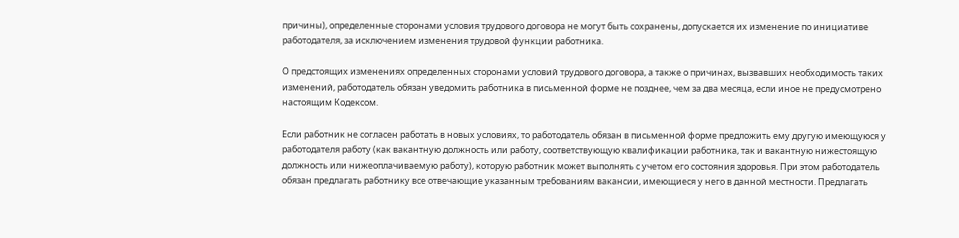причины), определенные сторонами условия трудового договора не могут быть сохранены, допускается их изменение по инициативе работодателя, за исключением изменения трудовой функции работника.

О предстоящих изменениях определенных сторонами условий трудового договора, а также о причинах, вызвавших необходимость таких изменений, работодатель обязан уведомить работника в письменной форме не позднее, чем за два месяца, если иное не предусмотрено настоящим Кодексом.

Если работник не согласен работать в новых условиях, то работодатель обязан в письменной форме предложить ему другую имеющуюся у работодателя работу (как вакантную должность или работу, соответствующую квалификации работника, так и вакантную нижестоящую должность или нижеоплачиваемую работу), которую работник может выполнять с учетом его состояния здоровья. При этом работодатель обязан предлагать работнику все отвечающие указанным требованиям вакансии, имеющиеся у него в данной местности. Предлагать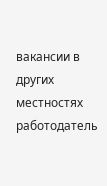вакансии в других местностях работодатель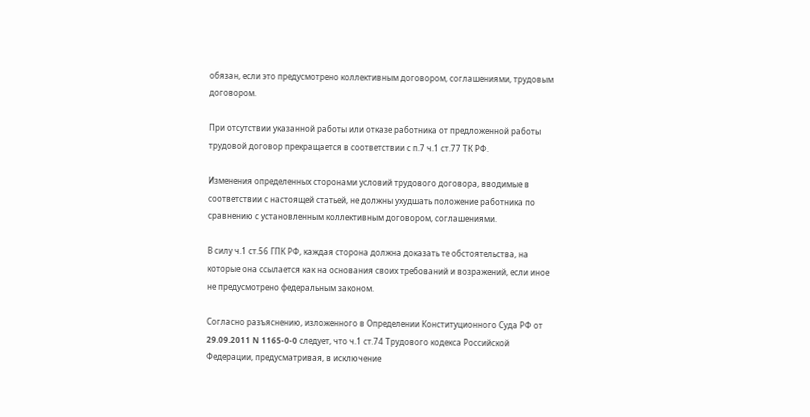обязан, если это предусмотрено коллективным договором, соглашениями, трудовым договором.

При отсутствии указанной работы или отказе работника от предложенной работы трудовой договор прекращается в соответствии с п.7 ч.1 ст.77 ТК РФ.

Изменения определенных сторонами условий трудового договора, вводимые в соответствии с настоящей статьей, не должны ухудшать положение работника по сравнению с установленным коллективным договором, соглашениями.

В силу ч.1 ст.56 ГПК РФ, каждая сторона должна доказать те обстоятельства, на которые она ссылается как на основания своих требований и возражений, если иное не предусмотрено федеральным законом.

Согласно разъяснению, изложенного в Определении Конституционного Суда РФ от 29.09.2011 N 1165-0-0 следует, что ч.1 ст.74 Трудового кодекса Российской Федерации, предусматривая, в исключение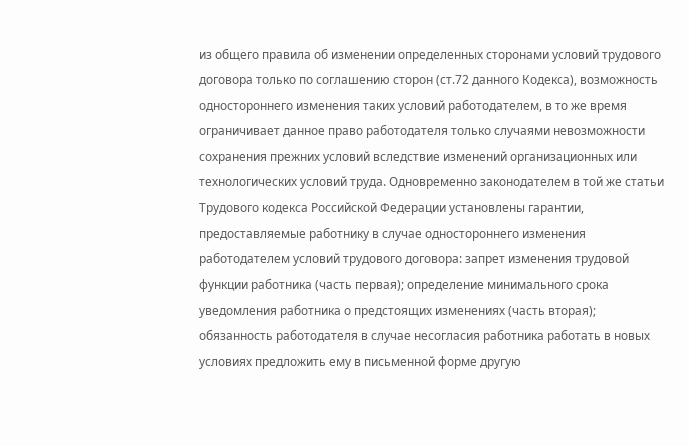из общего правила об изменении определенных сторонами условий трудового договора только по соглашению сторон (ст.72 данного Кодекса), возможность одностороннего изменения таких условий работодателем, в то же время ограничивает данное право работодателя только случаями невозможности сохранения прежних условий вследствие изменений организационных или технологических условий труда. Одновременно законодателем в той же статьи Трудового кодекса Российской Федерации установлены гарантии, предоставляемые работнику в случае одностороннего изменения работодателем условий трудового договора: запрет изменения трудовой функции работника (часть первая); определение минимального срока уведомления работника о предстоящих изменениях (часть вторая); обязанность работодателя в случае несогласия работника работать в новых условиях предложить ему в письменной форме другую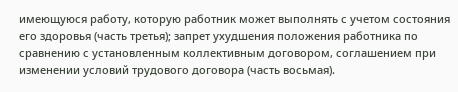имеющуюся работу, которую работник может выполнять с учетом состояния его здоровья (часть третья); запрет ухудшения положения работника по сравнению с установленным коллективным договором, соглашением при изменении условий трудового договора (часть восьмая).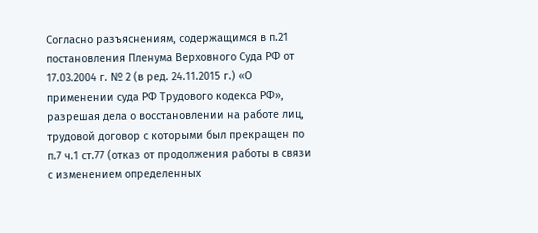Согласно разъяснениям, содержащимся в п.21 постановления Пленума Верховного Суда РФ от 17.03.2004 г. № 2 (в ред. 24.11.2015 г.) «О применении суда РФ Трудового кодекса РФ», разрешая дела о восстановлении на работе лиц, трудовой договор с которыми был прекращен по п.7 ч.1 ст.77 (отказ от продолжения работы в связи с изменением определенных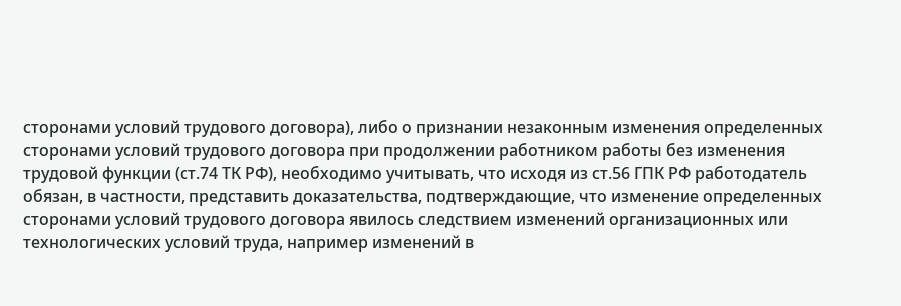сторонами условий трудового договора), либо о признании незаконным изменения определенных сторонами условий трудового договора при продолжении работником работы без изменения трудовой функции (ст.74 ТК РФ), необходимо учитывать, что исходя из ст.56 ГПК РФ работодатель обязан, в частности, представить доказательства, подтверждающие, что изменение определенных сторонами условий трудового договора явилось следствием изменений организационных или технологических условий труда, например изменений в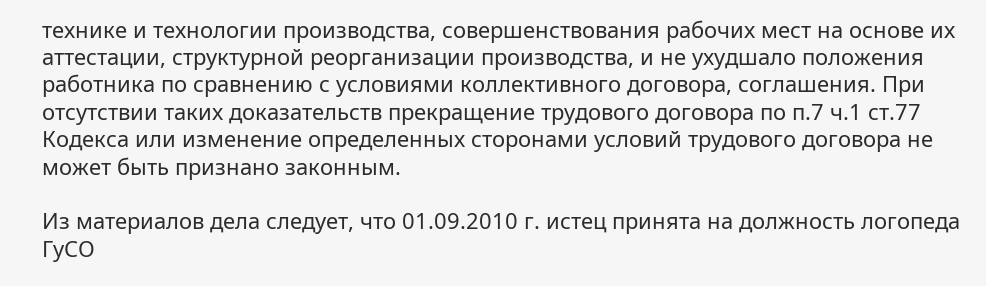технике и технологии производства, совершенствования рабочих мест на основе их аттестации, структурной реорганизации производства, и не ухудшало положения работника по сравнению с условиями коллективного договора, соглашения. При отсутствии таких доказательств прекращение трудового договора по п.7 ч.1 ст.77 Кодекса или изменение определенных сторонами условий трудового договора не может быть признано законным.

Из материалов дела следует, что 01.09.2010 г. истец принята на должность логопеда ГуСО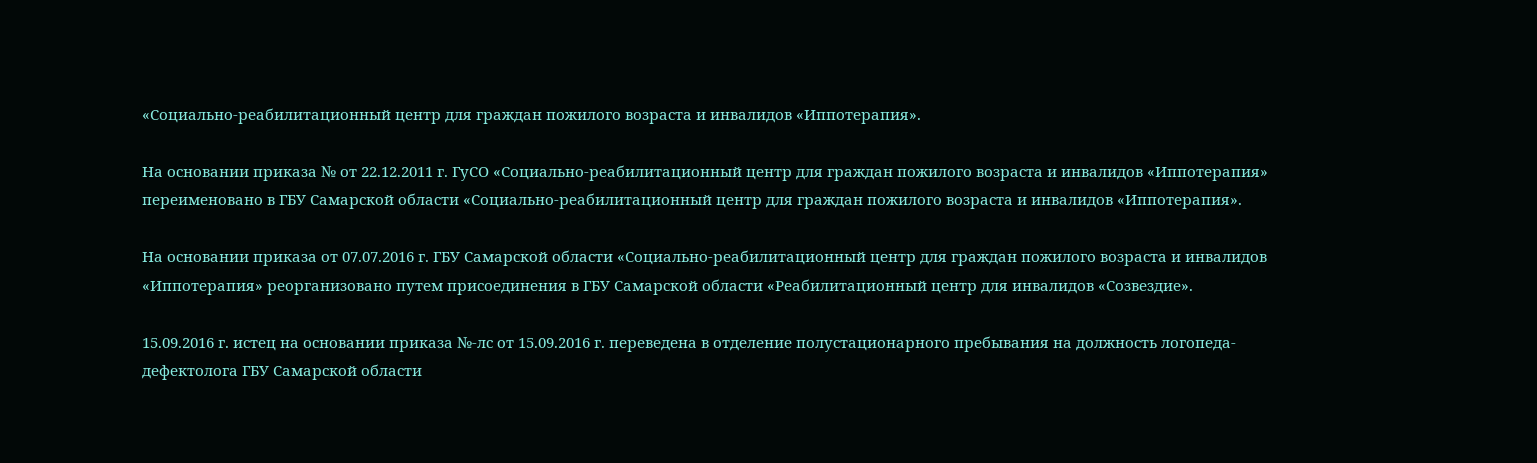«Социально-реабилитационный центр для граждан пожилого возраста и инвалидов «Иппотерапия».

На основании приказа № от 22.12.2011 г. ГуСО «Социально-реабилитационный центр для граждан пожилого возраста и инвалидов «Иппотерапия» переименовано в ГБУ Самарской области «Социально-реабилитационный центр для граждан пожилого возраста и инвалидов «Иппотерапия».

На основании приказа от 07.07.2016 г. ГБУ Самарской области «Социально-реабилитационный центр для граждан пожилого возраста и инвалидов «Иппотерапия» реорганизовано путем присоединения в ГБУ Самарской области «Реабилитационный центр для инвалидов «Созвездие».

15.09.2016 г. истец на основании приказа №-лс от 15.09.2016 г. переведена в отделение полустационарного пребывания на должность логопеда-дефектолога ГБУ Самарской области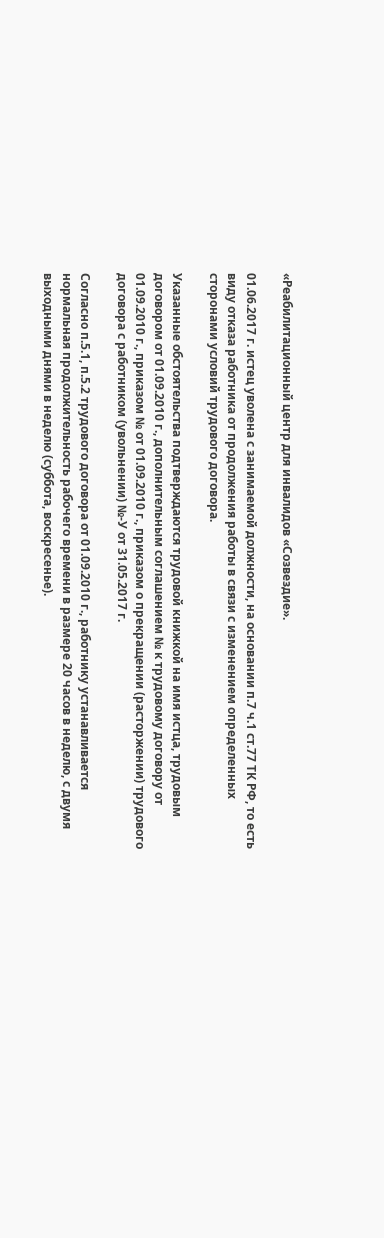«Реабилитационный центр для инвалидов «Созвездие».

01.06.2017 г. истец уволена с занимаемой должности, на основании п.7 ч.1 ст.77 ТК РФ, то есть виду отказа работника от продолжения работы в связи с изменением определенных сторонами условий трудового договора.

Указанные обстоятельства подтверждаются трудовой книжкой на имя истца, трудовым договором от 01.09.2010 г., дополнительным соглашением № к трудовому договору от 01.09.2010 г., приказом № от 01.09.2010 г., приказом о прекращении (расторжении) трудового договора с работником (увольнении) №-У от 31.05.2017 г.

Согласно п.5.1, п.5.2 трудового договора от 01.09.2010 г., работнику устанавливается нормальная продолжительность рабочего времени в размере 20 часов в неделю, с двумя выходными днями в неделю (суббота, воскресенье).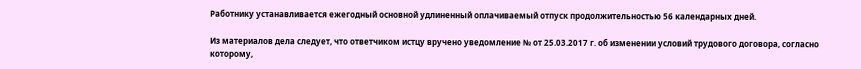Работнику устанавливается ежегодный основной удлиненный оплачиваемый отпуск продолжительностью 56 календарных дней.

Из материалов дела следует, что ответчиком истцу вручено уведомление № от 25.03.2017 г. об изменении условий трудового договора, согласно которому,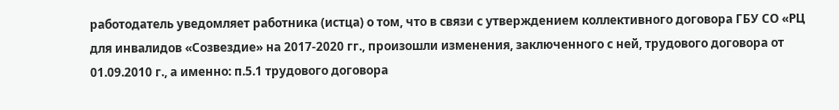работодатель уведомляет работника (истца) о том, что в связи с утверждением коллективного договора ГБУ СО «РЦ для инвалидов «Созвездие» на 2017-2020 гг., произошли изменения, заключенного с ней, трудового договора от 01.09.2010 г., а именно: п.5.1 трудового договора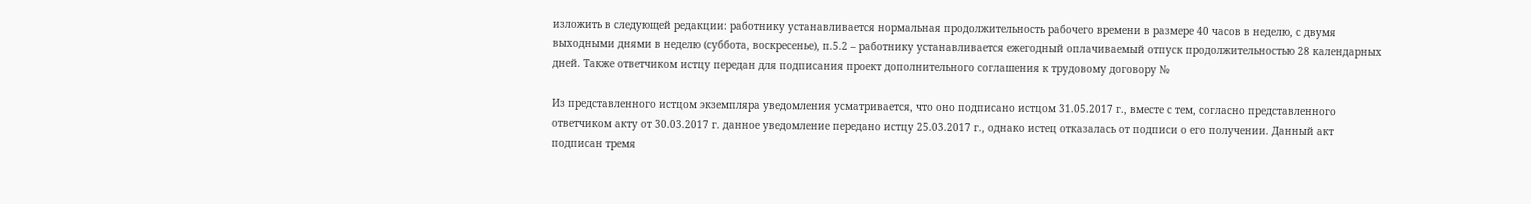изложить в следующей редакции: работнику устанавливается нормальная продолжительность рабочего времени в размере 40 часов в неделю, с двумя выходными днями в неделю (суббота, воскресенье), п.5.2 – работнику устанавливается ежегодный оплачиваемый отпуск продолжительностью 28 календарных дней. Также ответчиком истцу передан для подписания проект дополнительного соглашения к трудовому договору №

Из представленного истцом экземпляра уведомления усматривается, что оно подписано истцом 31.05.2017 г., вместе с тем, согласно представленного ответчиком акту от 30.03.2017 г. данное уведомление передано истцу 25.03.2017 г., однако истец отказалась от подписи о его получении. Данный акт подписан тремя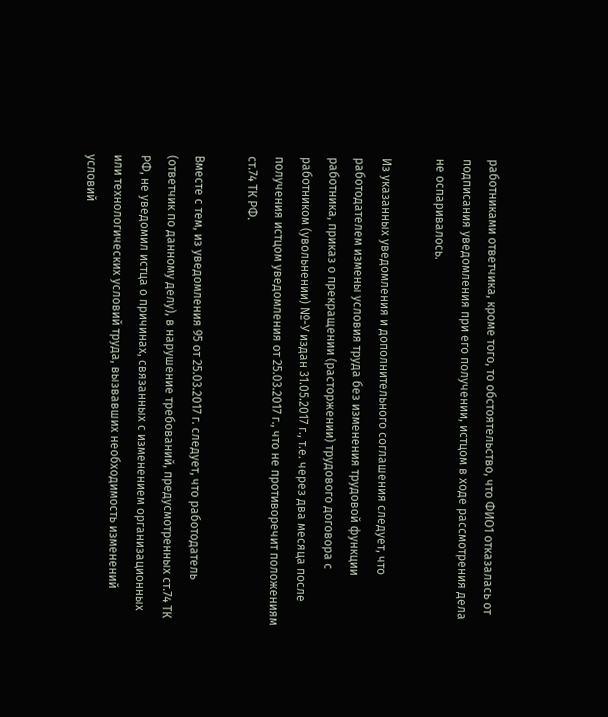работниками ответчика, кроме того, то обстоятельство, что ФИО1 отказалась от подписания уведомления при его получении, истцом в ходе рассмотрения дела не оспаривалось.

Из указанных уведомления и дополнительного соглашения следует, что работодателем измены условия труда без изменения трудовой функции работника, приказ о прекращении (расторжении) трудового договора с работником (увольнении) №-У издан 31.05.2017 г., т.е. через два месяца после получения истцом уведомления от 25.03.2017 г., что не противоречит положениям ст.74 ТК РФ.

Вместе с тем, из уведомления 95 от 25.03.2017 г. следует, что работодатель (ответчик по данному делу), в нарушение требований, предусмотренных ст.74 ТК РФ, не уведомил истца о причинах, связанных с изменением организационных или технологических условий труда, вызвавших необходимость изменений условий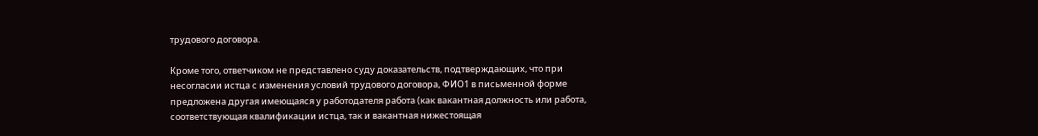трудового договора.

Кроме того, ответчиком не представлено суду доказательств, подтверждающих, что при несогласии истца с изменения условий трудового договора, ФИО1 в письменной форме предложена другая имеющаяся у работодателя работа (как вакантная должность или работа, соответствующая квалификации истца, так и вакантная нижестоящая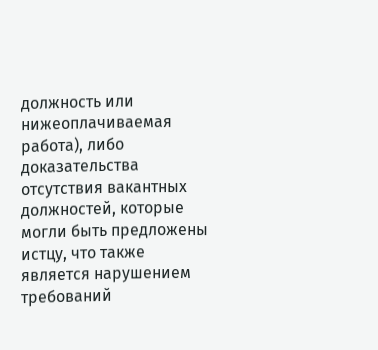должность или нижеоплачиваемая работа), либо доказательства отсутствия вакантных должностей, которые могли быть предложены истцу, что также является нарушением требований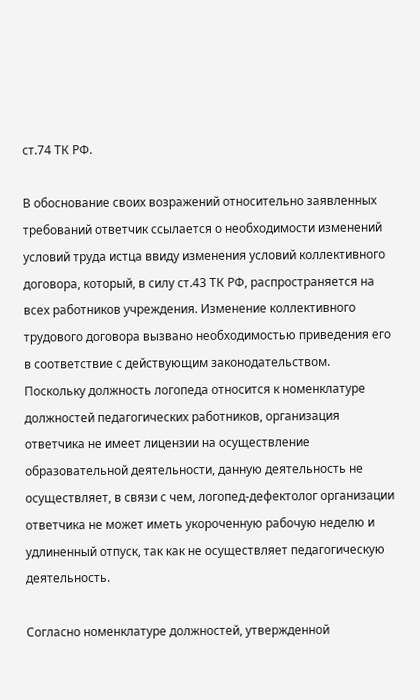ст.74 ТК РФ.

В обоснование своих возражений относительно заявленных требований ответчик ссылается о необходимости изменений условий труда истца ввиду изменения условий коллективного договора, который, в силу ст.43 ТК РФ, распространяется на всех работников учреждения. Изменение коллективного трудового договора вызвано необходимостью приведения его в соответствие с действующим законодательством. Поскольку должность логопеда относится к номенклатуре должностей педагогических работников, организация ответчика не имеет лицензии на осуществление образовательной деятельности, данную деятельность не осуществляет, в связи с чем, логопед-дефектолог организации ответчика не может иметь укороченную рабочую неделю и удлиненный отпуск, так как не осуществляет педагогическую деятельность.

Согласно номенклатуре должностей, утвержденной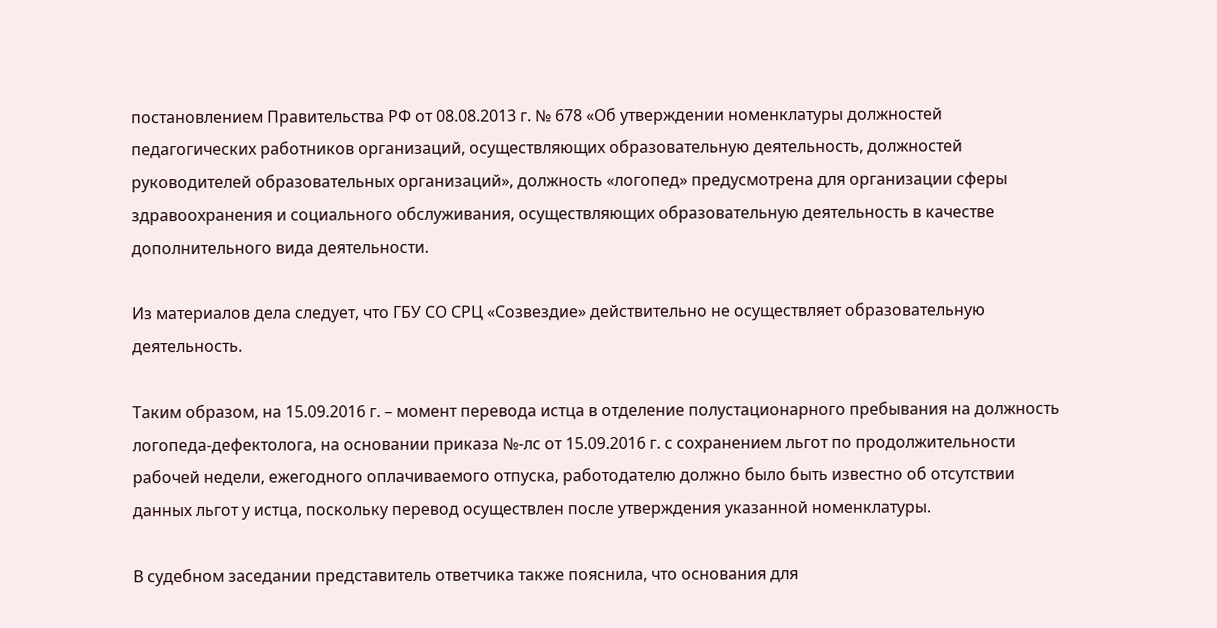постановлением Правительства РФ от 08.08.2013 г. № 678 «Об утверждении номенклатуры должностей педагогических работников организаций, осуществляющих образовательную деятельность, должностей руководителей образовательных организаций», должность «логопед» предусмотрена для организации сферы здравоохранения и социального обслуживания, осуществляющих образовательную деятельность в качестве дополнительного вида деятельности.

Из материалов дела следует, что ГБУ СО СРЦ «Созвездие» действительно не осуществляет образовательную деятельность.

Таким образом, на 15.09.2016 г. – момент перевода истца в отделение полустационарного пребывания на должность логопеда-дефектолога, на основании приказа №-лс от 15.09.2016 г. с сохранением льгот по продолжительности рабочей недели, ежегодного оплачиваемого отпуска, работодателю должно было быть известно об отсутствии данных льгот у истца, поскольку перевод осуществлен после утверждения указанной номенклатуры.

В судебном заседании представитель ответчика также пояснила, что основания для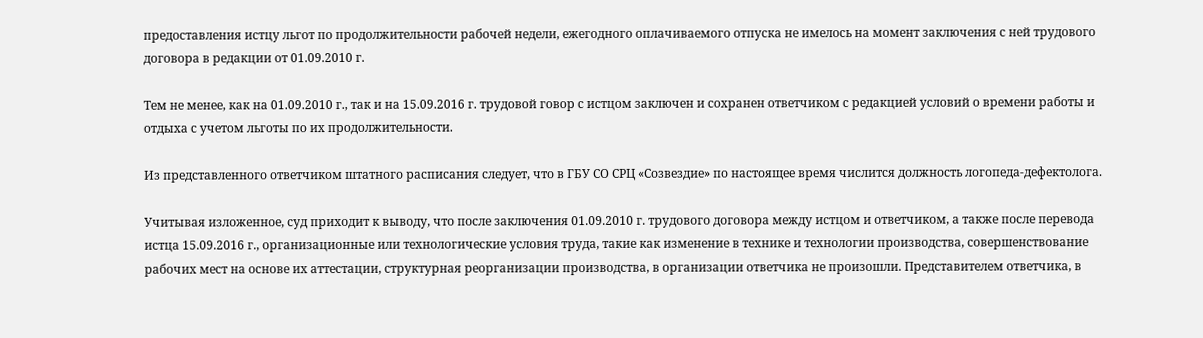предоставления истцу льгот по продолжительности рабочей недели, ежегодного оплачиваемого отпуска не имелось на момент заключения с ней трудового договора в редакции от 01.09.2010 г.

Тем не менее, как на 01.09.2010 г., так и на 15.09.2016 г. трудовой говор с истцом заключен и сохранен ответчиком с редакцией условий о времени работы и отдыха с учетом льготы по их продолжительности.

Из представленного ответчиком штатного расписания следует, что в ГБУ СО СРЦ «Созвездие» по настоящее время числится должность логопеда-дефектолога.

Учитывая изложенное, суд приходит к выводу, что после заключения 01.09.2010 г. трудового договора между истцом и ответчиком, а также после перевода истца 15.09.2016 г., организационные или технологические условия труда, такие как изменение в технике и технологии производства, совершенствование рабочих мест на основе их аттестации, структурная реорганизации производства, в организации ответчика не произошли. Представителем ответчика, в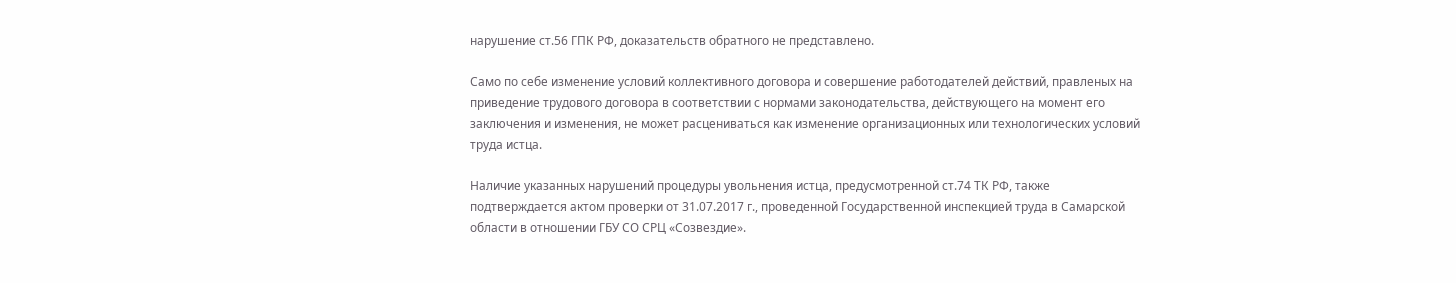нарушение ст.56 ГПК РФ, доказательств обратного не представлено.

Само по себе изменение условий коллективного договора и совершение работодателей действий, правленых на приведение трудового договора в соответствии с нормами законодательства, действующего на момент его заключения и изменения, не может расцениваться как изменение организационных или технологических условий труда истца.

Наличие указанных нарушений процедуры увольнения истца, предусмотренной ст.74 ТК РФ, также подтверждается актом проверки от 31.07.2017 г., проведенной Государственной инспекцией труда в Самарской области в отношении ГБУ СО СРЦ «Созвездие».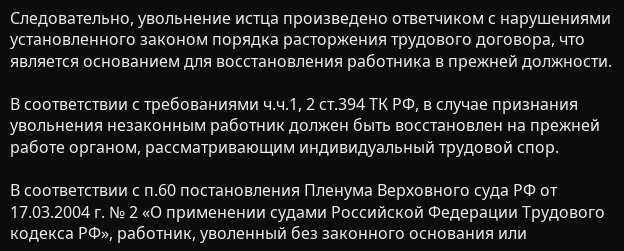Следовательно, увольнение истца произведено ответчиком с нарушениями установленного законом порядка расторжения трудового договора, что является основанием для восстановления работника в прежней должности.

В соответствии с требованиями ч.ч.1, 2 ст.394 ТК РФ, в случае признания увольнения незаконным работник должен быть восстановлен на прежней работе органом, рассматривающим индивидуальный трудовой спор.

В соответствии с п.60 постановления Пленума Верховного суда РФ от 17.03.2004 г. № 2 «О применении судами Российской Федерации Трудового кодекса РФ», работник, уволенный без законного основания или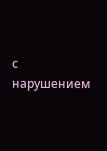с нарушением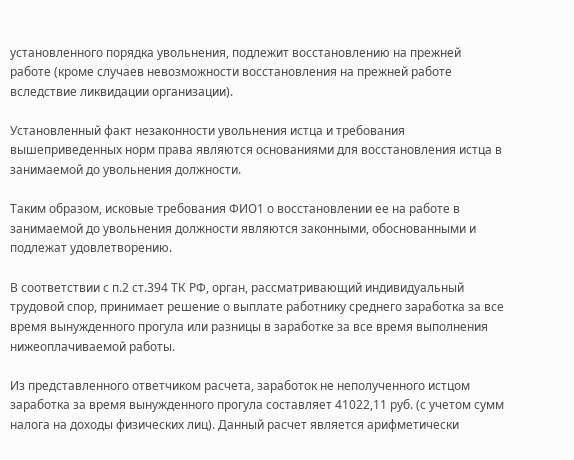установленного порядка увольнения, подлежит восстановлению на прежней работе (кроме случаев невозможности восстановления на прежней работе вследствие ликвидации организации).

Установленный факт незаконности увольнения истца и требования вышеприведенных норм права являются основаниями для восстановления истца в занимаемой до увольнения должности.

Таким образом, исковые требования ФИО1 о восстановлении ее на работе в занимаемой до увольнения должности являются законными, обоснованными и подлежат удовлетворению.

В соответствии с п.2 ст.394 ТК РФ, орган, рассматривающий индивидуальный трудовой спор, принимает решение о выплате работнику среднего заработка за все время вынужденного прогула или разницы в заработке за все время выполнения нижеоплачиваемой работы.

Из представленного ответчиком расчета, заработок не неполученного истцом заработка за время вынужденного прогула составляет 41022,11 руб. (с учетом сумм налога на доходы физических лиц). Данный расчет является арифметически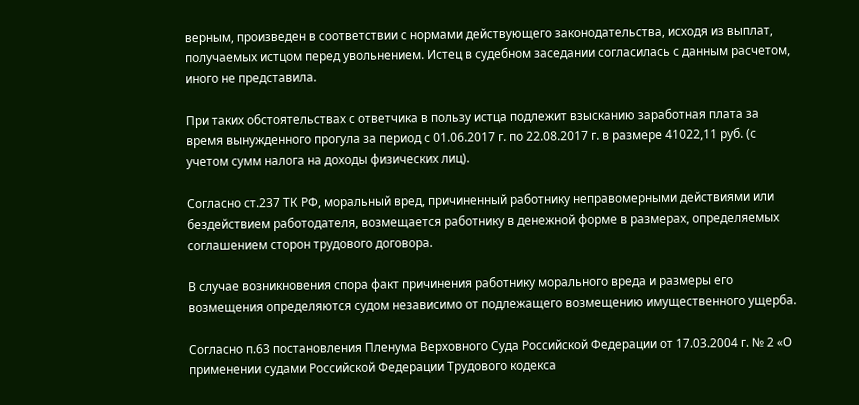верным, произведен в соответствии с нормами действующего законодательства, исходя из выплат, получаемых истцом перед увольнением. Истец в судебном заседании согласилась с данным расчетом, иного не представила.

При таких обстоятельствах с ответчика в пользу истца подлежит взысканию заработная плата за время вынужденного прогула за период с 01.06.2017 г. по 22.08.2017 г. в размере 41022,11 руб. (с учетом сумм налога на доходы физических лиц).

Согласно ст.237 ТК РФ, моральный вред, причиненный работнику неправомерными действиями или бездействием работодателя, возмещается работнику в денежной форме в размерах, определяемых соглашением сторон трудового договора.

В случае возникновения спора факт причинения работнику морального вреда и размеры его возмещения определяются судом независимо от подлежащего возмещению имущественного ущерба.

Согласно п.63 постановления Пленума Верховного Суда Российской Федерации от 17.03.2004 г. № 2 «О применении судами Российской Федерации Трудового кодекса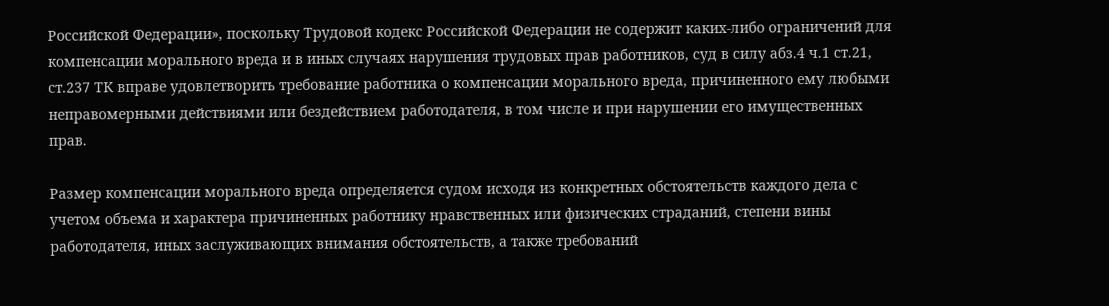Российской Федерации», поскольку Трудовой кодекс Российской Федерации не содержит каких-либо ограничений для компенсации морального вреда и в иных случаях нарушения трудовых прав работников, суд в силу абз.4 ч.1 ст.21, ст.237 ТК вправе удовлетворить требование работника о компенсации морального вреда, причиненного ему любыми неправомерными действиями или бездействием работодателя, в том числе и при нарушении его имущественных прав.

Размер компенсации морального вреда определяется судом исходя из конкретных обстоятельств каждого дела с учетом объема и характера причиненных работнику нравственных или физических страданий, степени вины работодателя, иных заслуживающих внимания обстоятельств, а также требований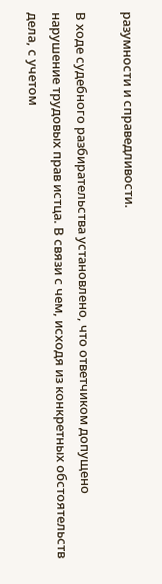разумности и справедливости.

В ходе судебного разбирательства установлено, что ответчиком допущено нарушение трудовых прав истца. В связи с чем, исходя из конкретных обстоятельств дела, с учетом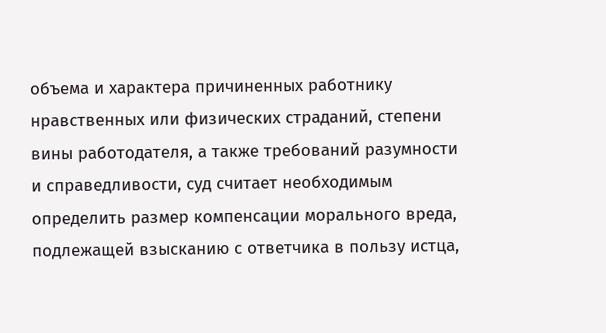объема и характера причиненных работнику нравственных или физических страданий, степени вины работодателя, а также требований разумности и справедливости, суд считает необходимым определить размер компенсации морального вреда, подлежащей взысканию с ответчика в пользу истца,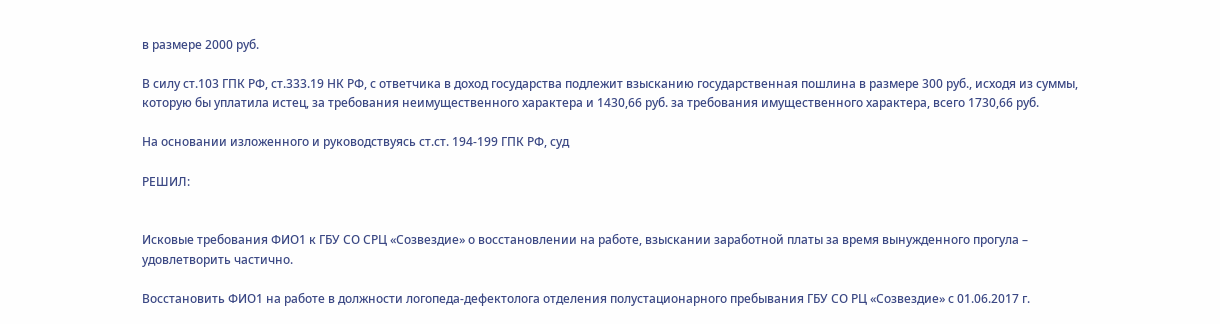в размере 2000 руб.

В силу ст.103 ГПК РФ, ст.333.19 НК РФ, с ответчика в доход государства подлежит взысканию государственная пошлина в размере 300 руб., исходя из суммы, которую бы уплатила истец, за требования неимущественного характера и 1430,66 руб. за требования имущественного характера, всего 1730,66 руб.

На основании изложенного и руководствуясь ст.ст. 194-199 ГПК РФ, суд

РЕШИЛ:


Исковые требования ФИО1 к ГБУ СО СРЦ «Созвездие» о восстановлении на работе, взыскании заработной платы за время вынужденного прогула – удовлетворить частично.

Восстановить ФИО1 на работе в должности логопеда-дефектолога отделения полустационарного пребывания ГБУ СО РЦ «Созвездие» с 01.06.2017 г.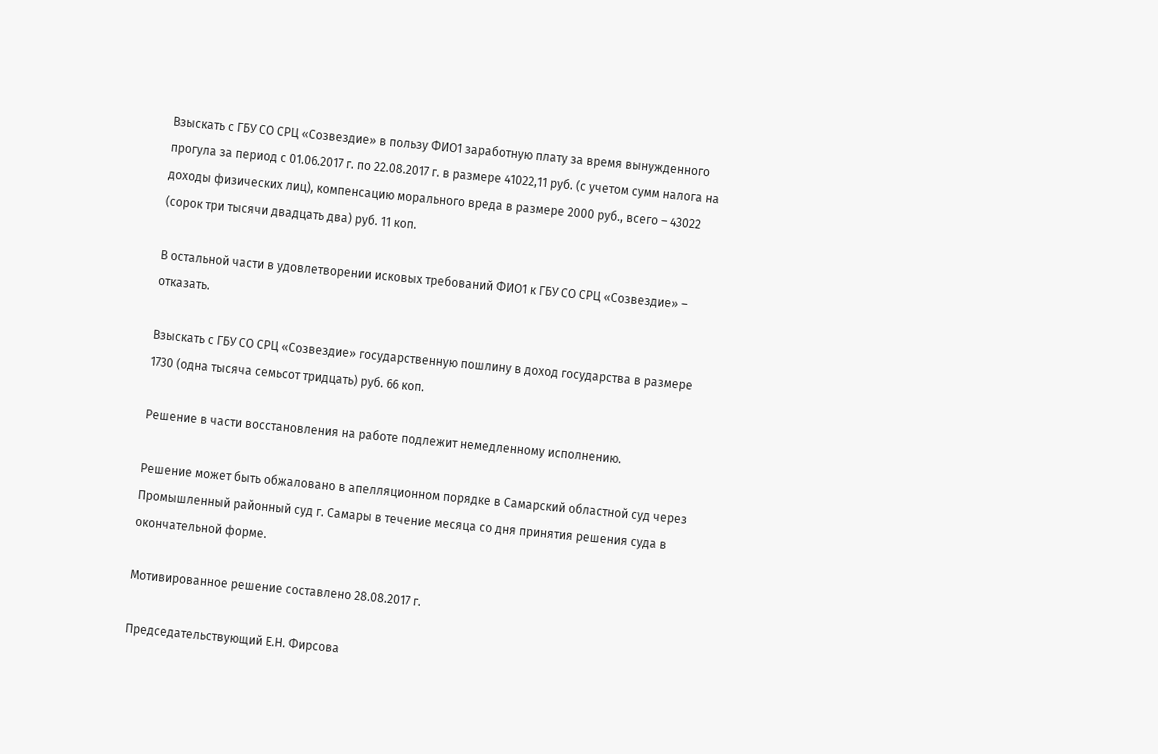Взыскать с ГБУ СО СРЦ «Созвездие» в пользу ФИО1 заработную плату за время вынужденного прогула за период с 01.06.2017 г. по 22.08.2017 г. в размере 41022,11 руб. (с учетом сумм налога на доходы физических лиц), компенсацию морального вреда в размере 2000 руб., всего – 43022 (сорок три тысячи двадцать два) руб. 11 коп.

В остальной части в удовлетворении исковых требований ФИО1 к ГБУ СО СРЦ «Созвездие» – отказать.

Взыскать с ГБУ СО СРЦ «Созвездие» государственную пошлину в доход государства в размере 1730 (одна тысяча семьсот тридцать) руб. 66 коп.

Решение в части восстановления на работе подлежит немедленному исполнению.

Решение может быть обжаловано в апелляционном порядке в Самарский областной суд через Промышленный районный суд г. Самары в течение месяца со дня принятия решения суда в окончательной форме.

Мотивированное решение составлено 28.08.2017 г.

Председательствующий Е.Н. Фирсова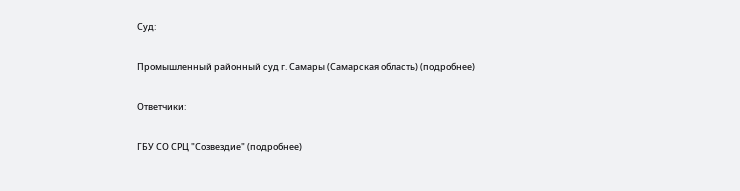Суд:

Промышленный районный суд г. Самары (Самарская область) (подробнее)

Ответчики:

ГБУ СО СРЦ "Созвездие" (подробнее)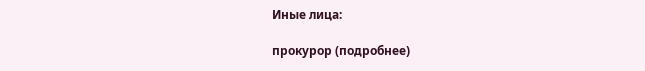Иные лица:

прокурор (подробнее)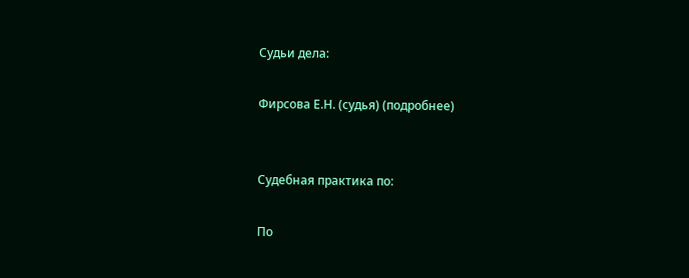Судьи дела:

Фирсова Е.Н. (судья) (подробнее)


Судебная практика по:

По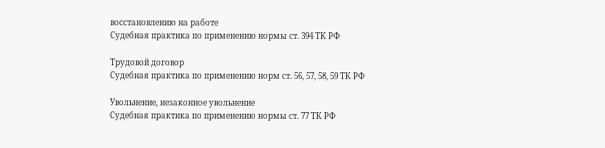восстановлению на работе
Судебная практика по применению нормы ст. 394 ТК РФ

Трудовой договор
Судебная практика по применению норм ст. 56, 57, 58, 59 ТК РФ

Увольнение, незаконное увольнение
Судебная практика по применению нормы ст. 77 ТК РФ